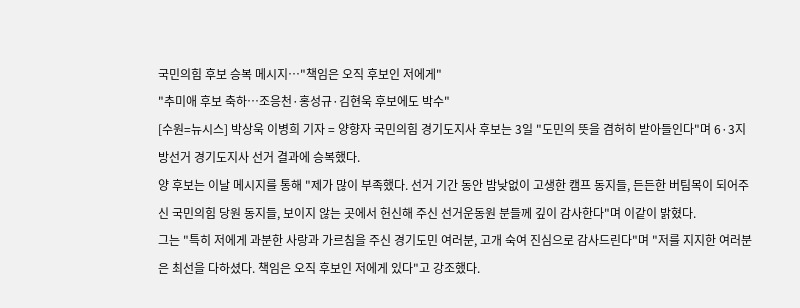국민의힘 후보 승복 메시지…"책임은 오직 후보인 저에게"
"추미애 후보 축하…조응천·홍성규·김현욱 후보에도 박수"
[수원=뉴시스] 박상욱 이병희 기자 = 양향자 국민의힘 경기도지사 후보는 3일 "도민의 뜻을 겸허히 받아들인다"며 6·3지방선거 경기도지사 선거 결과에 승복했다.
양 후보는 이날 메시지를 통해 "제가 많이 부족했다. 선거 기간 동안 밤낮없이 고생한 캠프 동지들, 든든한 버팀목이 되어주신 국민의힘 당원 동지들, 보이지 않는 곳에서 헌신해 주신 선거운동원 분들께 깊이 감사한다"며 이같이 밝혔다.
그는 "특히 저에게 과분한 사랑과 가르침을 주신 경기도민 여러분, 고개 숙여 진심으로 감사드린다"며 "저를 지지한 여러분은 최선을 다하셨다. 책임은 오직 후보인 저에게 있다"고 강조했다.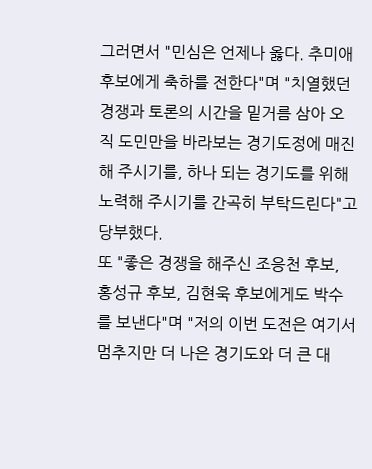그러면서 "민심은 언제나 옳다. 추미애 후보에게 축하를 전한다"며 "치열했던 경쟁과 토론의 시간을 밑거름 삼아 오직 도민만을 바라보는 경기도정에 매진해 주시기를, 하나 되는 경기도를 위해 노력해 주시기를 간곡히 부탁드린다"고 당부했다.
또 "좋은 경쟁을 해주신 조응천 후보, 홍성규 후보, 김현욱 후보에게도 박수를 보낸다"며 "저의 이번 도전은 여기서 멈추지만 더 나은 경기도와 더 큰 대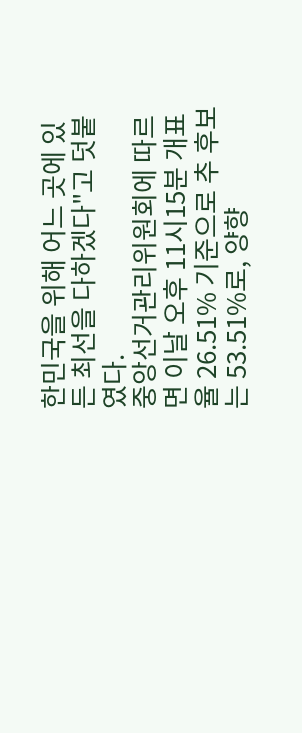한민국을 위해 어느 곳에 있든 최선을 다하겠다"고 덧붙였다.
중앙선거관리위원회에 따르면 이날 오후 11시15분 개표율 26.51% 기준으로 추 후보는 53.51%로, 양향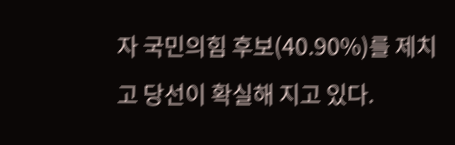자 국민의힘 후보(40.90%)를 제치고 당선이 확실해 지고 있다.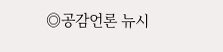◎공감언론 뉴시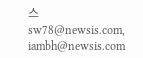스 sw78@newsis.com, iambh@newsis.com